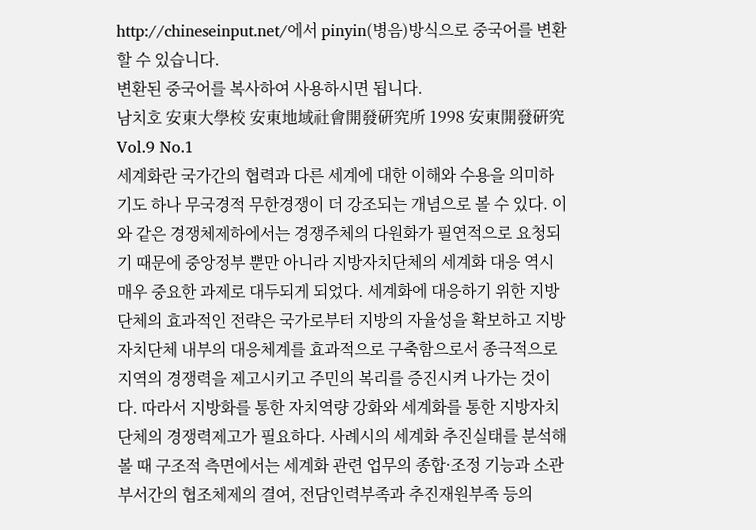http://chineseinput.net/에서 pinyin(병음)방식으로 중국어를 변환할 수 있습니다.
변환된 중국어를 복사하여 사용하시면 됩니다.
남치호 安東大學校 安東地域社會開發硏究所 1998 安東開發硏究 Vol.9 No.1
세계화란 국가간의 협력과 다른 세계에 대한 이해와 수용을 의미하기도 하나 무국경적 무한경쟁이 더 강조되는 개념으로 볼 수 있다. 이와 같은 경쟁체제하에서는 경쟁주체의 다원화가 필연적으로 요청되기 때문에 중앙정부 뿐만 아니라 지방자치단체의 세계화 대응 역시 매우 중요한 과제로 대두되게 되었다. 세계화에 대응하기 위한 지방단체의 효과적인 전략은 국가로부터 지방의 자율성을 확보하고 지방자치단체 내부의 대응체계를 효과적으로 구축함으로서 종극적으로 지역의 경쟁력을 제고시키고 주민의 복리를 증진시켜 나가는 것이다. 따라서 지방화를 통한 자치역량 강화와 세계화를 통한 지방자치단체의 경쟁력제고가 필요하다. 사례시의 세계화 추진실태를 분석해 볼 때 구조적 측면에서는 세계화 관련 업무의 종합·조정 기능과 소관부서간의 협조체제의 결여, 전담인력부족과 추진재원부족 등의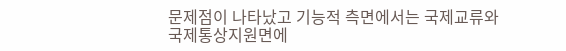문제점이 나타났고 기능적 측면에서는 국제교류와 국제통상지원면에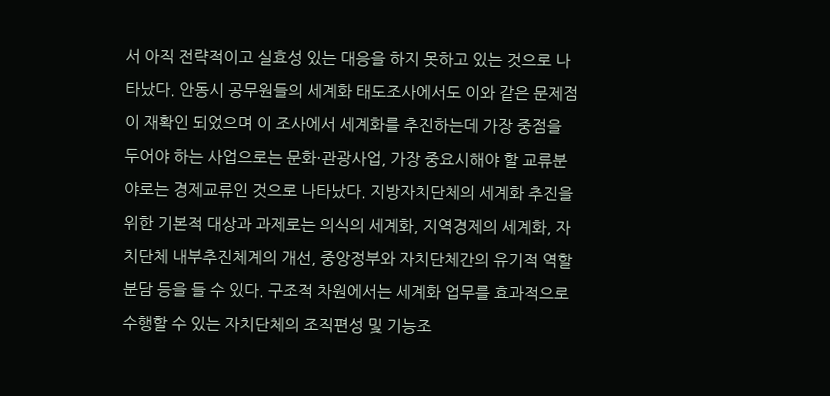서 아직 전략적이고 실효성 있는 대응을 하지 못하고 있는 것으로 나타났다. 안동시 공무원들의 세계화 태도조사에서도 이와 같은 문제점이 재확인 되었으며 이 조사에서 세계화를 추진하는데 가장 중점을 두어야 하는 사업으로는 문화·관광사업, 가장 중요시해야 할 교류분야로는 경제교류인 것으로 나타났다. 지방자치단체의 세계화 추진을 위한 기본적 대상과 과제로는 의식의 세계화, 지역경제의 세계화, 자치단체 내부추진체계의 개선, 중앙정부와 자치단체간의 유기적 역할 분담 등을 들 수 있다. 구조적 차원에서는 세계화 업무를 효과적으로 수행할 수 있는 자치단체의 조직편성 및 기능조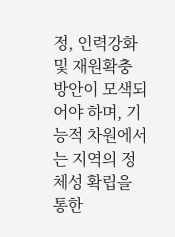정, 인력강화 및 재원확충 방안이 모색되어야 하며, 기능적 차원에서는 지역의 정체성 확립을 통한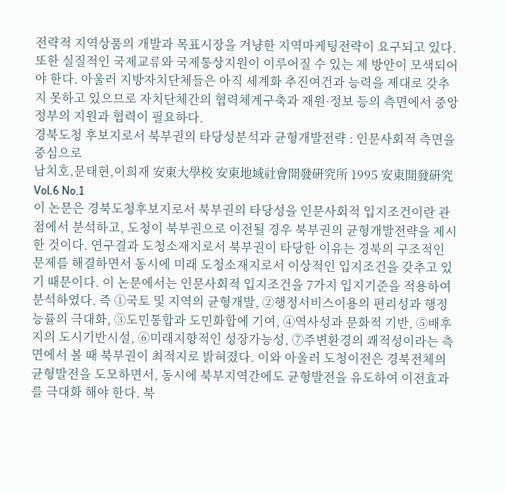전략적 지역상품의 개발과 목표시장을 겨냥한 지역마케팅전략이 요구되고 있다. 또한 실질적인 국제교류와 국제통상지원이 이루어질 수 있는 제 방안이 모색되어야 한다. 아울러 지방자치단체들은 아직 세계화 추진여건과 능력을 제대로 갖추지 못하고 있으므로 자치단체간의 협력체계구축과 재원·정보 등의 측면에서 중앙정부의 지원과 협력이 필요하다.
경북도청 후보지로서 북부권의 타당성분석과 균형개발전략 : 인문사회적 측면을 중심으로
남치호,문태현,이희재 安東大學校 安東地域社會開發硏究所 1995 安東開發硏究 Vol.6 No.1
이 논문은 경북도청후보지로서 북부권의 타당성을 인문사회적 입지조건이란 관점에서 분석하고, 도청이 북부권으로 이전될 경우 북부권의 균형개발전략을 제시한 것이다. 연구결과 도청소재지로서 북부권이 타당한 이유는 경북의 구조적인 문제를 해결하면서 동시에 미래 도청소재지로서 이상적인 입지조건을 갖추고 있기 때문이다. 이 논문에서는 인문사회적 입지조건을 7가지 입지기준을 적용하여 분석하였다. 즉 ①국토 및 지역의 균형개발, ②행정서비스이용의 편리성과 행정능률의 극대화, ③도민통합과 도민화합에 기여, ④역사성과 문화적 기반, ⑤배후지의 도시기반시설, ⑥미래지향적인 성장가능성, ⑦주변환경의 쾌적성이라는 측면에서 볼 때 북부권이 최적지로 밝혀졌다. 이와 아울러 도청이전은 경북전체의 균형발전을 도모하면서, 동시에 북부지역간에도 균형발전을 유도하여 이전효과를 극대화 해야 한다. 북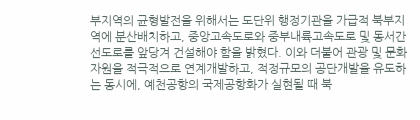부지역의 균형발전을 위해서는 도단위 행정기관을 가급적 북부지역에 분산배치하고, 중앙고속도로와 중부내륙고속도로 및 동서간선도로를 앞당겨 건설해야 함을 밝혔다. 이와 더불어 관광 및 문화자원을 적극적으로 연계개발하고, 적정규모의 공단개발을 유도하는 동시에, 예천공항의 국제공항화가 실현될 때 북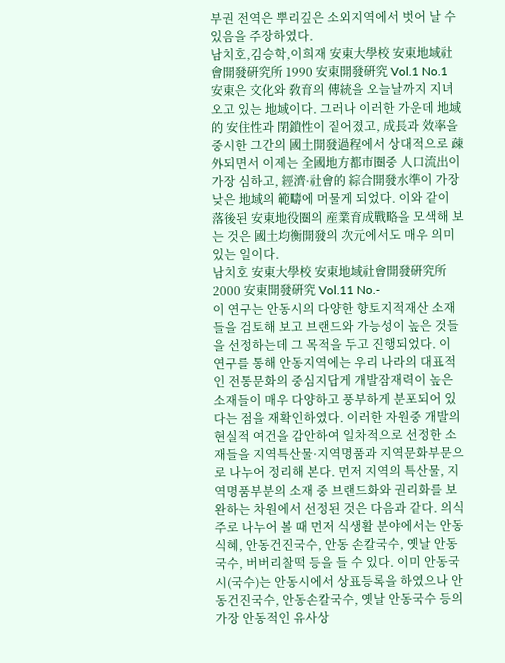부권 전역은 뿌리깊은 소외지역에서 벗어 날 수 있음을 주장하였다.
남치호,김승학,이희재 安東大學校 安東地域社會開發硏究所 1990 安東開發硏究 Vol.1 No.1
安東은 文化와 敎育의 傳統을 오늘날까지 지녀오고 있는 地域이다. 그러나 이러한 가운데 地域的 安住性과 閉鎖性이 짙어졌고, 成長과 效率을 중시한 그간의 國土開發過程에서 상대적으로 疎外되면서 이제는 全國地方都市圈중 人口流出이 가장 심하고, 經濟·社會的 綜合開發水準이 가장 낮은 地域의 範疇에 머물게 되었다. 이와 같이 落後된 安東地役圈의 産業育成戰略을 모색해 보는 것은 國土均衡開發의 次元에서도 매우 의미있는 일이다.
남치호 安東大學校 安東地域社會開發硏究所 2000 安東開發硏究 Vol.11 No.-
이 연구는 안동시의 다양한 향토지적재산 소재들을 검토해 보고 브랜드와 가능성이 높은 것들을 선정하는데 그 목적을 두고 진행되었다. 이 연구를 통해 안동지역에는 우리 나라의 대표적인 전통문화의 중심지답게 개발잠재력이 높은 소재들이 매우 다양하고 풍부하게 분포되어 있다는 점을 재확인하였다. 이러한 자원중 개발의 현실적 여건을 감안하여 일차적으로 선정한 소재들을 지역특산물·지역명품과 지역문화부문으로 나누어 정리해 본다. 먼저 지역의 특산물, 지역명품부분의 소재 중 브랜드화와 권리화를 보완하는 차원에서 선정된 것은 다음과 같다. 의식주로 나누어 볼 때 먼저 식생활 분야에서는 안동식혜, 안동건진국수, 안동 손칼국수, 옛날 안동국수, 버버리찰떡 등을 들 수 있다. 이미 안동국시(국수)는 안동시에서 상표등록을 하였으나 안동건진국수, 안동손칼국수, 옛날 안동국수 등의 가장 안동적인 유사상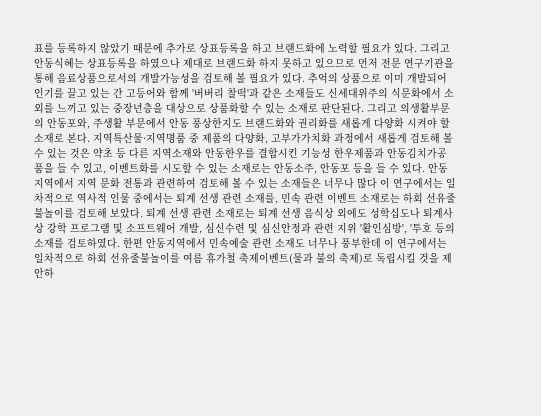표를 등록하지 않았기 때문에 추가로 상표등록을 하고 브랜드화에 노력할 필요가 있다. 그리고 안동식혜는 상표등록을 하였으나 제대로 브랜드화 하지 못하고 있으므로 먼저 전문 연구기관을 통해 음료상품으로서의 개발가능성을 검토해 볼 필요가 있다. 추억의 상품으로 이미 개발되어 인기를 끌고 있는 간 고등어와 함께 '버버리 찰떡'과 같은 소재들도 신세대위주의 식문화에서 소외를 느끼고 있는 중장년층을 대상으로 상품화할 수 있는 소재로 판단된다. 그리고 의생활부문의 안동포와, 주생활 부문에서 안동 풍상한지도 브랜드화와 권리화를 새롭게 다양화 시켜야 할 소재로 본다. 지역특산물·지역명품 중 제품의 다양화, 고부가가치화 과정에서 새롭게 검토해 볼 수 있는 것은 약초 등 다른 지역소재와 안동한우를 결합시킨 기능성 한우제품과 안동김치가공품을 들 수 있고, 이벤트화를 시도할 수 있는 소재로는 안동소주, 안동포 등을 들 수 있다. 안동지역에서 지역 문화 전통과 관련하여 검토해 볼 수 있는 소재들은 너무나 많다 이 연구에서는 일차적으로 역사적 인물 중에서는 퇴계 선생 관련 소재를, 민속 관련 이벤트 소재로는 하회 선유줄불놀이를 검토해 보았다. 퇴계 선생 관련 소재로는 퇴계 선생 음식상 외에도 성학십도나 퇴계사상 강학 프로그램 및 소프트웨어 개발, 심신수련 및 심신안정과 관련 지위 '활인심방', '투호 등의 소재를 검토하였다. 한편 안동지역에서 민속예술 관련 소재도 너무나 풍부한데 이 연구에서는 일차적으로 하회 선유줄불놀이를 여름 휴가철 축제이벤트(물과 불의 축제)로 독립시킬 것을 제안하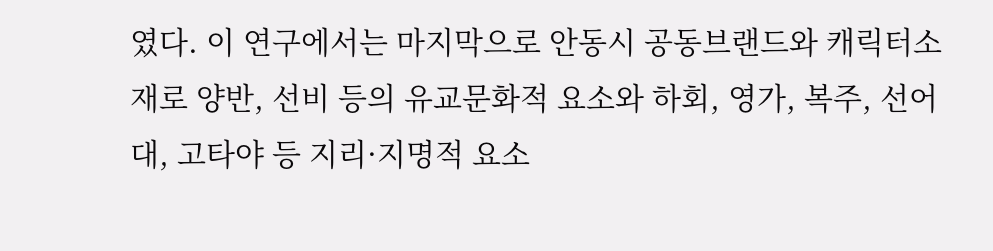였다. 이 연구에서는 마지막으로 안동시 공동브랜드와 캐릭터소재로 양반, 선비 등의 유교문화적 요소와 하회, 영가, 복주, 선어대, 고타야 등 지리·지명적 요소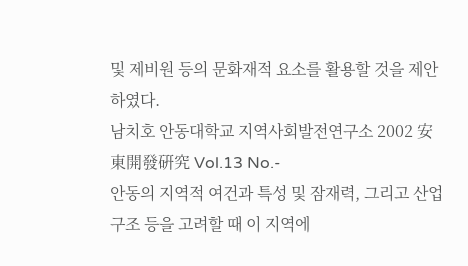및 제비원 등의 문화재적 요소를 활용할 것을 제안하였다.
남치호 안동대학교 지역사회발전연구소 2002 安東開發硏究 Vol.13 No.-
안동의 지역적 여건과 특성 및 잠재력, 그리고 산업구조 등을 고려할 때 이 지역에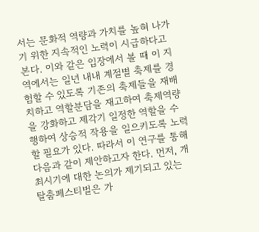서는 문화적 역량과 가치를 높혀 나가기 위한 지속적인 노력이 시급하다고 본다. 이와 같은 입장에서 볼 때 이 지역에서는 일년 내내 계절별 축제를 경험할 수 있도록 기존의 축제들을 재배치하고 역할분담을 재고하여 축제역량을 강화하고 제각기 일정한 역할을 수행하여 상승적 작용을 일으키도록 노력할 필요가 있다. 따라서 이 연구를 통해 다음과 같이 제안하고자 한다. 먼저, 개최시기에 대한 논의가 제기되고 있는 탈춤페스티벌은 가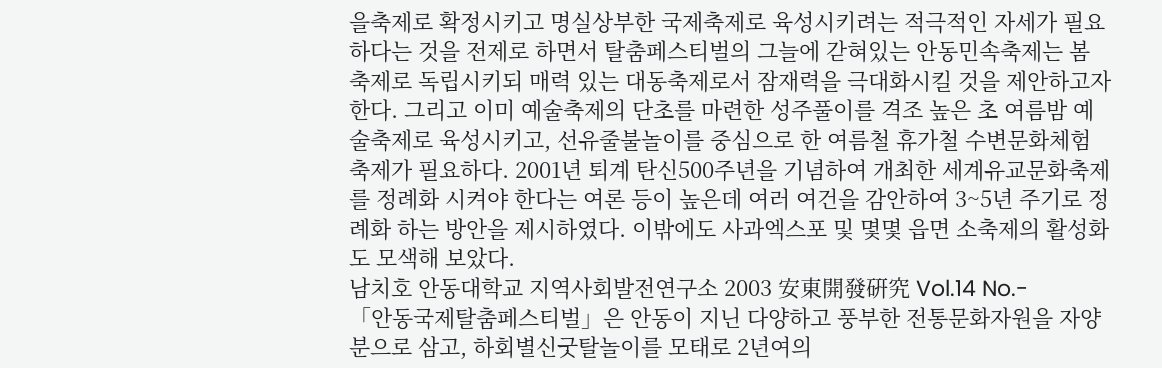을축제로 확정시키고 명실상부한 국제축제로 육성시키려는 적극적인 자세가 필요하다는 것을 전제로 하면서 탈춤페스티벌의 그늘에 갇혀있는 안동민속축제는 봄 축제로 독립시키되 매력 있는 대동축제로서 잠재력을 극대화시킬 것을 제안하고자 한다. 그리고 이미 예술축제의 단초를 마련한 성주풀이를 격조 높은 초 여름밤 예술축제로 육성시키고, 선유줄불놀이를 중심으로 한 여름철 휴가철 수변문화체험 축제가 필요하다. 2001년 퇴계 탄신500주년을 기념하여 개최한 세계유교문화축제를 정례화 시켜야 한다는 여론 등이 높은데 여러 여건을 감안하여 3~5년 주기로 정례화 하는 방안을 제시하였다. 이밖에도 사과엑스포 및 몇몇 읍면 소축제의 활성화도 모색해 보았다.
남치호 안동대학교 지역사회발전연구소 2003 安東開發硏究 Vol.14 No.-
「안동국제탈춤페스티벌」은 안동이 지닌 다양하고 풍부한 전통문화자원을 자양분으로 삼고, 하회별신굿탈놀이를 모태로 2년여의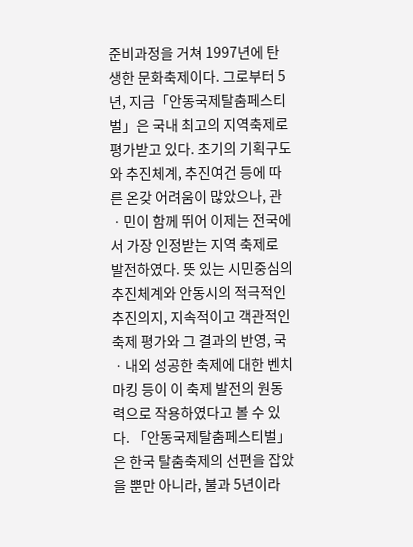준비과정을 거쳐 1997년에 탄생한 문화축제이다. 그로부터 5년, 지금「안동국제탈춤페스티벌」은 국내 최고의 지역축제로 평가받고 있다. 초기의 기획구도와 추진체계, 추진여건 등에 따른 온갖 어려움이 많았으나, 관ㆍ민이 함께 뛰어 이제는 전국에서 가장 인정받는 지역 축제로 발전하였다. 뜻 있는 시민중심의 추진체계와 안동시의 적극적인 추진의지, 지속적이고 객관적인 축제 평가와 그 결과의 반영, 국ㆍ내외 성공한 축제에 대한 벤치마킹 등이 이 축제 발전의 원동력으로 작용하였다고 볼 수 있다. 「안동국제탈춤페스티벌」은 한국 탈춤축제의 선편을 잡았을 뿐만 아니라, 불과 5년이라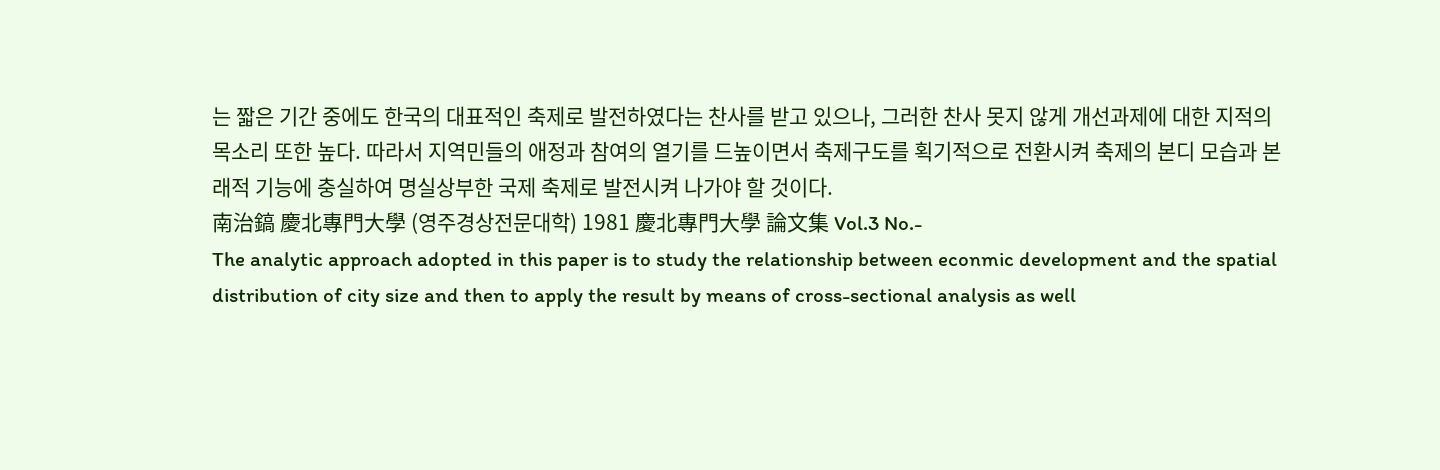는 짧은 기간 중에도 한국의 대표적인 축제로 발전하였다는 찬사를 받고 있으나, 그러한 찬사 못지 않게 개선과제에 대한 지적의 목소리 또한 높다. 따라서 지역민들의 애정과 참여의 열기를 드높이면서 축제구도를 획기적으로 전환시켜 축제의 본디 모습과 본래적 기능에 충실하여 명실상부한 국제 축제로 발전시켜 나가야 할 것이다.
南治鎬 慶北專門大學 (영주경상전문대학) 1981 慶北專門大學 論文集 Vol.3 No.-
The analytic approach adopted in this paper is to study the relationship between econmic development and the spatial distribution of city size and then to apply the result by means of cross-sectional analysis as well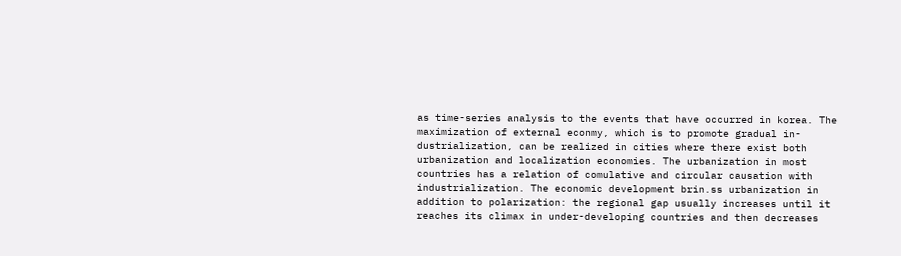as time-series analysis to the events that have occurred in korea. The maximization of external econmy, which is to promote gradual in-dustrialization, can be realized in cities where there exist both urbanization and localization economies. The urbanization in most countries has a relation of comulative and circular causation with industrialization. The economic development brin.ss urbanization in addition to polarization: the regional gap usually increases until it reaches its climax in under-developing countries and then decreases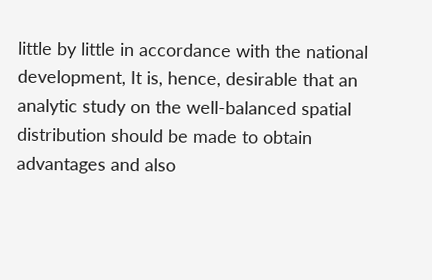little by little in accordance with the national development, It is, hence, desirable that an analytic study on the well-balanced spatial distribution should be made to obtain advantages and also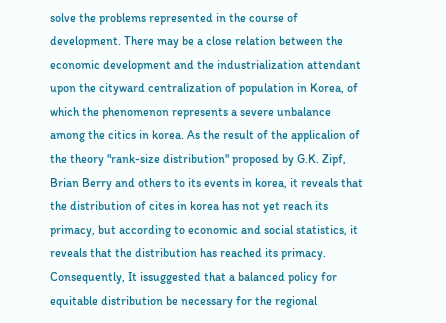solve the problems represented in the course of development. There may be a close relation between the economic development and the industrialization attendant upon the cityward centralization of population in Korea, of which the phenomenon represents a severe unbalance among the citics in korea. As the result of the applicalion of the theory "rank-size distribution" proposed by G.K. Zipf, Brian Berry and others to its events in korea, it reveals that the distribution of cites in korea has not yet reach its primacy, but according to economic and social statistics, it reveals that the distribution has reached its primacy. Consequently, It issuggested that a balanced policy for equitable distribution be necessary for the regional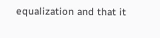equalization and that it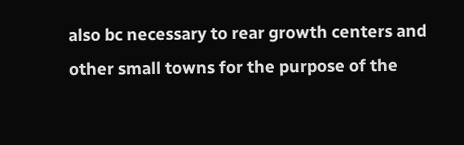also bc necessary to rear growth centers and other small towns for the purpose of the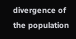divergence of the population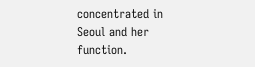concentrated in Seoul and her function.